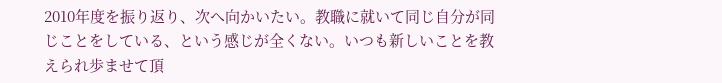2010年度を振り返り、次へ向かいたい。教職に就いて同じ自分が同じことをしている、という感じが全くない。いつも新しいことを教えられ歩ませて頂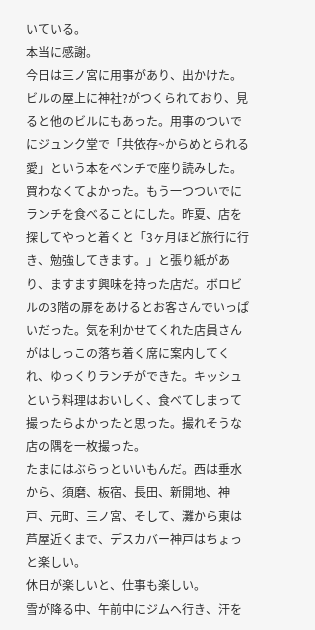いている。
本当に感謝。
今日は三ノ宮に用事があり、出かけた。
ビルの屋上に神社?がつくられており、見ると他のビルにもあった。用事のついでにジュンク堂で「共依存~からめとられる愛」という本をベンチで座り読みした。買わなくてよかった。もう一つついでにランチを食べることにした。昨夏、店を探してやっと着くと「3ヶ月ほど旅行に行き、勉強してきます。」と張り紙があり、ますます興味を持った店だ。ボロビルの3階の扉をあけるとお客さんでいっぱいだった。気を利かせてくれた店員さんがはしっこの落ち着く席に案内してくれ、ゆっくりランチができた。キッシュという料理はおいしく、食べてしまって撮ったらよかったと思った。撮れそうな店の隅を一枚撮った。
たまにはぶらっといいもんだ。西は垂水から、須磨、板宿、長田、新開地、神戸、元町、三ノ宮、そして、灘から東は芦屋近くまで、デスカバー神戸はちょっと楽しい。
休日が楽しいと、仕事も楽しい。
雪が降る中、午前中にジムへ行き、汗を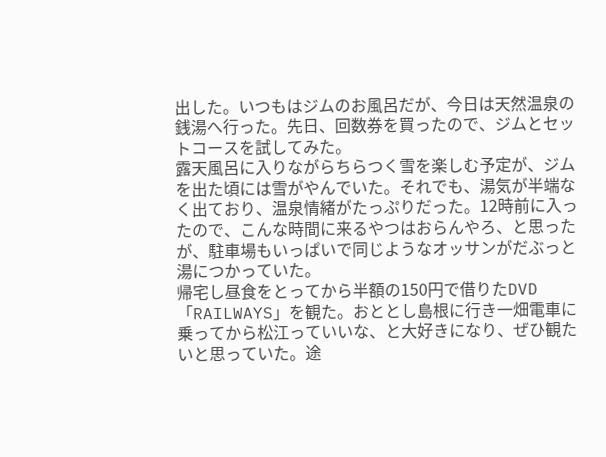出した。いつもはジムのお風呂だが、今日は天然温泉の銭湯へ行った。先日、回数券を買ったので、ジムとセットコースを試してみた。
露天風呂に入りながらちらつく雪を楽しむ予定が、ジムを出た頃には雪がやんでいた。それでも、湯気が半端なく出ており、温泉情緒がたっぷりだった。12時前に入ったので、こんな時間に来るやつはおらんやろ、と思ったが、駐車場もいっぱいで同じようなオッサンがだぶっと湯につかっていた。
帰宅し昼食をとってから半額の150円で借りたDVD「RAILWAYS」を観た。おととし島根に行き一畑電車に乗ってから松江っていいな、と大好きになり、ぜひ観たいと思っていた。途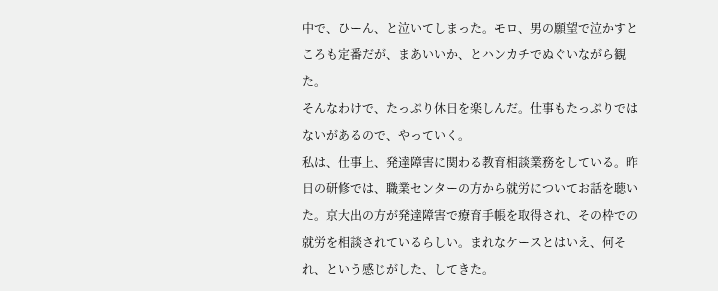中で、ひーん、と泣いてしまった。モロ、男の願望で泣かすところも定番だが、まあいいか、とハンカチでぬぐいながら観た。
そんなわけで、たっぷり休日を楽しんだ。仕事もたっぷりではないがあるので、やっていく。
私は、仕事上、発達障害に関わる教育相談業務をしている。昨日の研修では、職業センターの方から就労についてお話を聴いた。京大出の方が発達障害で療育手帳を取得され、その枠での就労を相談されているらしい。まれなケースとはいえ、何それ、という感じがした、してきた。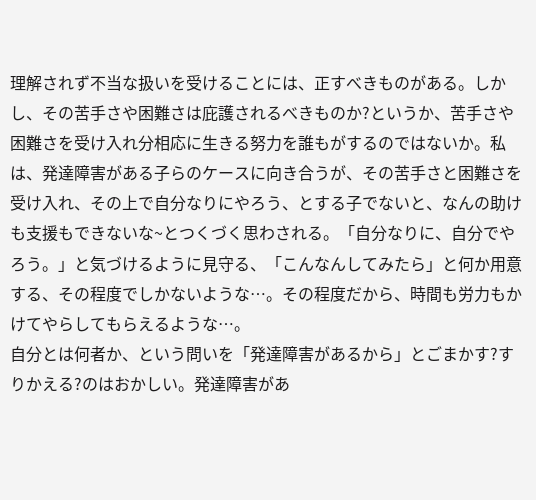理解されず不当な扱いを受けることには、正すべきものがある。しかし、その苦手さや困難さは庇護されるべきものか?というか、苦手さや困難さを受け入れ分相応に生きる努力を誰もがするのではないか。私は、発達障害がある子らのケースに向き合うが、その苦手さと困難さを受け入れ、その上で自分なりにやろう、とする子でないと、なんの助けも支援もできないな~とつくづく思わされる。「自分なりに、自分でやろう。」と気づけるように見守る、「こんなんしてみたら」と何か用意する、その程度でしかないような…。その程度だから、時間も労力もかけてやらしてもらえるような…。
自分とは何者か、という問いを「発達障害があるから」とごまかす?すりかえる?のはおかしい。発達障害があ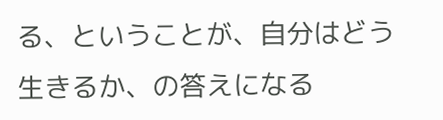る、ということが、自分はどう生きるか、の答えになる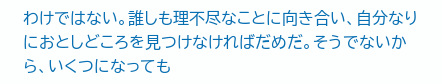わけではない。誰しも理不尽なことに向き合い、自分なりにおとしどころを見つけなければだめだ。そうでないから、いくつになっても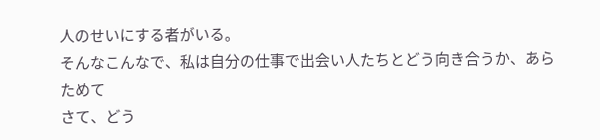人のせいにする者がいる。
そんなこんなで、私は自分の仕事で出会い人たちとどう向き合うか、あらためて
さて、どう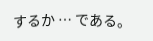するか … である。